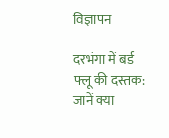विज्ञापन

दरभंगा में बर्ड फ्लू की दस्तक: जानें क्या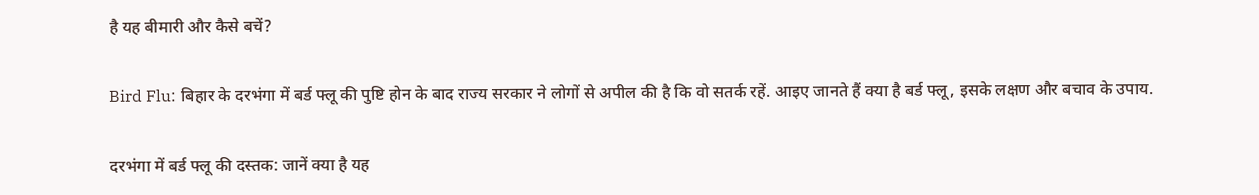है यह बीमारी और कैसे बचें?

Bird Flu: बिहार के दरभंगा में बर्ड फ्लू की पुष्टि होन के बाद राज्य सरकार ने लोगों से अपील की है कि वो सतर्क रहें. आइए जानते हैं क्या है बर्ड फ्लू, इसके लक्षण और बचाव के उपाय.

दरभंगा में बर्ड फ्लू की दस्तक: जानें क्या है यह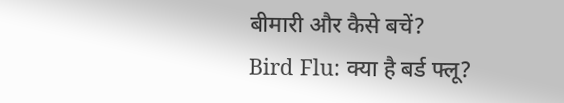बीमारी और कैसे बचें?
Bird Flu: क्या है बर्ड फ्लू?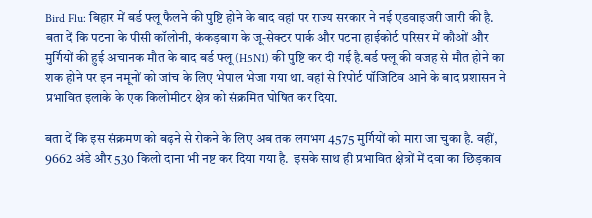Bird Flu: बिहार में बर्ड फ्लू फैलने की पुष्टि होने के बाद वहां पर राज्य सरकार ने नई एडवाइजरी जारी की है. बता दें कि पटना के पीसी कॉलोनी, कंकड़बाग के जू-सेक्टर पार्क और पटना हाईकोर्ट परिसर में कौओं और मुर्गियों की हुई अचानक मौत के बाद बर्ड फ्लू (H5N1) की पुष्टि कर दी गई है.बर्ड फ्लू की वजह से मौत होने का शक होने पर इन नमूनों को जांच के लिए भेपाल भेजा गया था. वहां से रिपोर्ट पॉजिटिव आने के बाद प्रशासन ने प्रभावित इलाके के एक किलोमीटर क्षेत्र को संक्रमित घोषित कर दिया.

बता दें कि इस संक्रमण को बढ़ने से रोकने के लिए अब तक लगभग 4575 मुर्गियों को मारा जा चुका है. वहीं, 9662 अंडे और 530 किलो दाना भी नष्ट कर दिया गया है.  इसके साथ ही प्रभावित क्षेत्रों में दवा का छिड़काव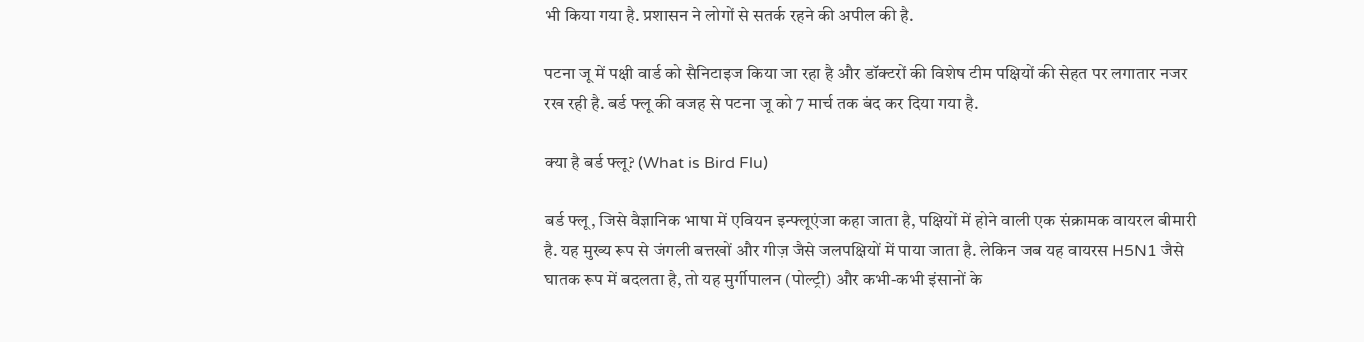भी किया गया है. प्रशासन ने लोगों से सतर्क रहने की अपील की है.

पटना जू में पक्षी वार्ड को सैनिटाइज किया जा रहा है और डॉक्टरों की विशेष टीम पक्षियों की सेहत पर लगातार नजर रख रही है. बर्ड फ्लू की वजह से पटना जू को 7 मार्च तक बंद कर दिया गया है.

क्या है बर्ड फ्लू? (What is Bird Flu)

बर्ड फ्लू, जिसे वैज्ञानिक भाषा में एवियन इन्फ्लूएंजा कहा जाता है, पक्षियों में होने वाली एक संक्रामक वायरल बीमारी है. यह मुख्य रूप से जंगली बत्तखों और गीज़ जैसे जलपक्षियों में पाया जाता है. लेकिन जब यह वायरस H5N1 जैसे घातक रूप में बदलता है, तो यह मुर्गीपालन (पोल्ट्री) और कभी-कभी इंसानों के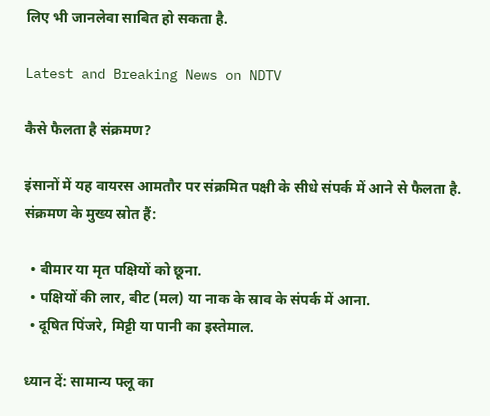लिए भी जानलेवा साबित हो सकता है.

Latest and Breaking News on NDTV

कैसे फैलता है संक्रमण?

इंसानों में यह वायरस आमतौर पर संक्रमित पक्षी के सीधे संपर्क में आने से फैलता है. संक्रमण के मुख्य स्रोत हैं:

  • बीमार या मृत पक्षियों को छूना.
  • पक्षियों की लार, बीट (मल) या नाक के स्राव के संपर्क में आना.
  • दूषित पिंजरे, मिट्टी या पानी का इस्तेमाल.

ध्यान दें: सामान्य फ्लू का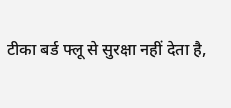टीका बर्ड फ्लू से सुरक्षा नहीं देता है,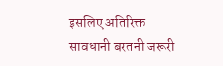इसलिए अतिरिक्त सावधानी बरतनी जरूरी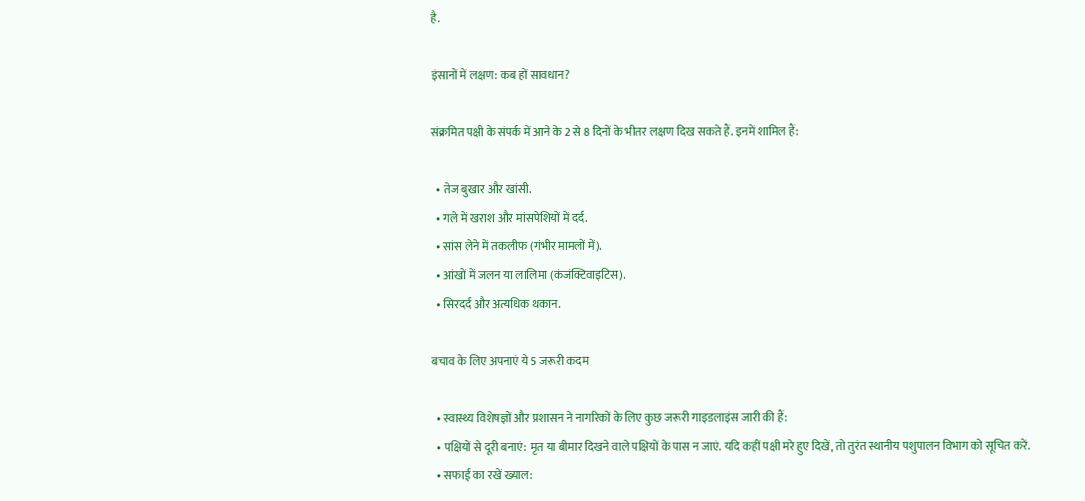है.

इंसानों में लक्षण: कब हों सावधान?

संक्रमित पक्षी के संपर्क में आने के 2 से 8 दिनों के भीतर लक्षण दिख सकते हैं. इनमें शामिल हैं:

  • तेज बुखार और खांसी.
  • गले में खराश और मांसपेशियों में दर्द.
  • सांस लेने में तकलीफ (गंभीर मामलों में).
  • आंखों में जलन या लालिमा (कंजंक्टिवाइटिस).
  • सिरदर्द और अत्यधिक थकान.

बचाव के लिए अपनाएं ये 5 जरूरी कदम

  • स्वास्थ्य विशेषज्ञों और प्रशासन ने नागरिकों के लिए कुछ जरूरी गाइडलाइंस जारी की हैं:
  • पक्षियों से दूरी बनाएं: मृत या बीमार दिखने वाले पक्षियों के पास न जाएं. यदि कहीं पक्षी मरे हुए दिखें, तो तुरंत स्थानीय पशुपालन विभाग को सूचित करें.
  • सफाई का रखें ख्याल: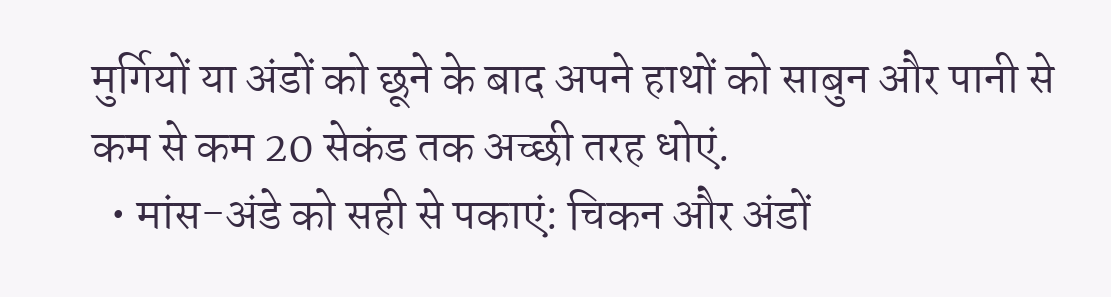मुर्गियों या अंडों को छूने के बाद अपने हाथों को साबुन और पानी से कम से कम 20 सेकंड तक अच्छी तरह धोएं.
  • मांस-अंडे को सही से पकाएं: चिकन और अंडों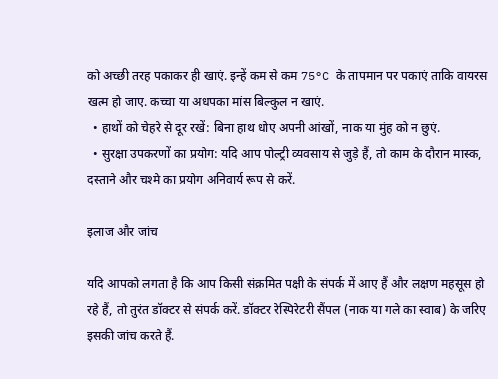को अच्छी तरह पकाकर ही खाएं. इन्हें कम से कम 75°C के तापमान पर पकाएं ताकि वायरस खत्म हो जाए. कच्चा या अधपका मांस बिल्कुल न खाएं.
  • हाथों को चेहरे से दूर रखें: बिना हाथ धोए अपनी आंखों, नाक या मुंह को न छुएं.
  • सुरक्षा उपकरणों का प्रयोग: यदि आप पोल्ट्री व्यवसाय से जुड़े हैं, तो काम के दौरान मास्क, दस्ताने और चश्मे का प्रयोग अनिवार्य रूप से करें.

इलाज और जांच

यदि आपको लगता है कि आप किसी संक्रमित पक्षी के संपर्क में आए हैं और लक्षण महसूस हो रहे हैं, तो तुरंत डॉक्टर से संपर्क करें. डॉक्टर रेस्पिरेटरी सैंपल (नाक या गले का स्वाब) के जरिए इसकी जांच करते हैं.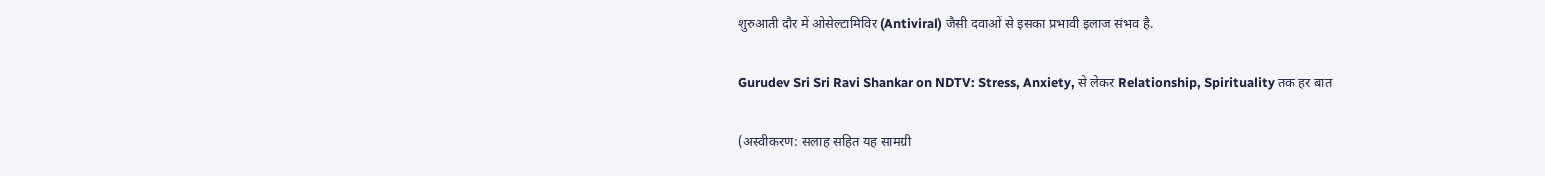शुरुआती दौर में ओसेल्टामिविर (Antiviral) जैसी दवाओं से इसका प्रभावी इलाज संभव है.

Gurudev Sri Sri Ravi Shankar on NDTV: Stress, Anxiety, से लेकर Relationship, Spirituality तक हर बात

(अस्वीकरण: सलाह सहित यह सामग्री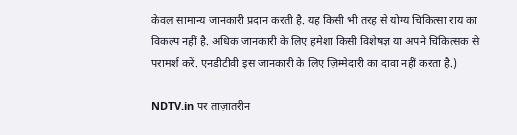केवल सामान्य जानकारी प्रदान करती है. यह किसी भी तरह से योग्य चिकित्सा राय का विकल्प नहीं है. अधिक जानकारी के लिए हमेशा किसी विशेषज्ञ या अपने चिकित्सक से परामर्श करें. एनडीटीवी इस जानकारी के लिए ज़िम्मेदारी का दावा नहीं करता है.)

NDTV.in पर ताज़ातरीन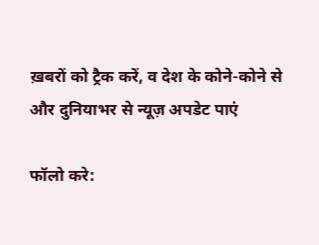ख़बरों को ट्रैक करें, व देश के कोने-कोने से और दुनियाभर से न्यूज़ अपडेट पाएं

फॉलो करे: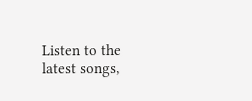Listen to the latest songs,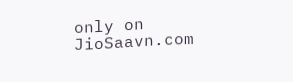only on JioSaavn.com